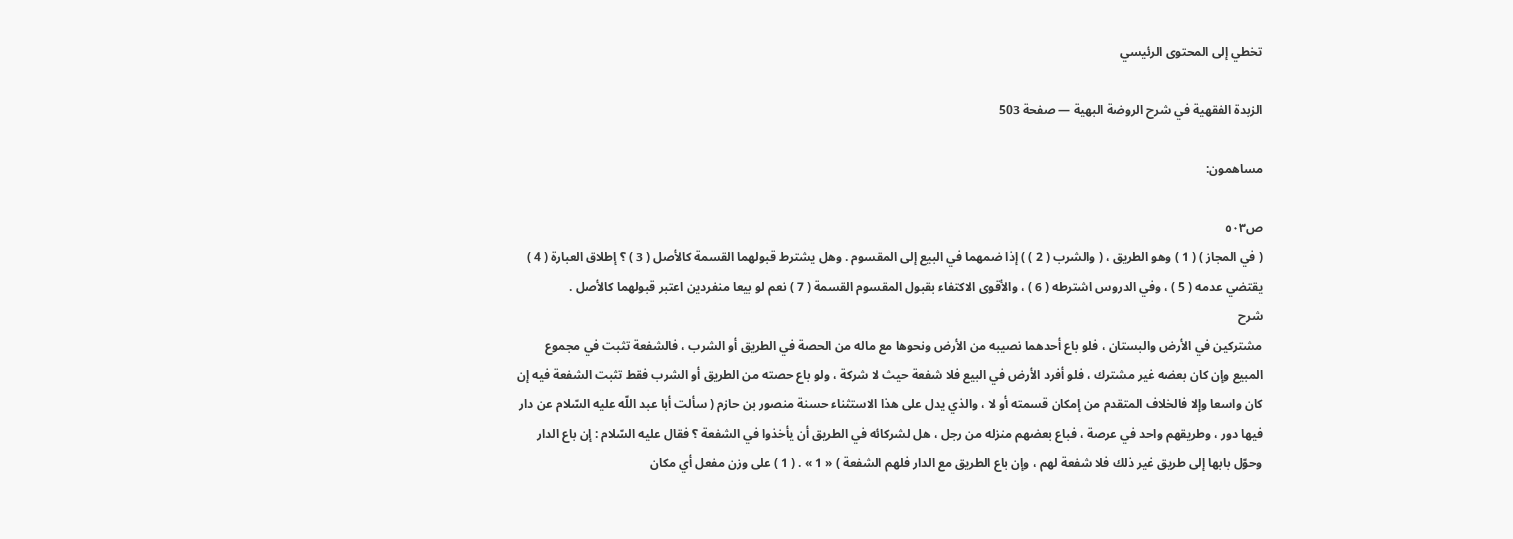تخطي إلى المحتوى الرئيسي

الزبدة الفقهية في شرح الروضة البهية — صفحة 503

مساهمون:

ص٥٠٣
( في المجاز ) ( 1 ) وهو الطريق ، ( والشرب ( 2 ) ) إذا ضمهما في البيع إلى المقسوم . وهل يشترط قبولهما القسمة كالأصل ( 3 ) ؟ إطلاق العبارة ( 4 ) يقتضي عدمه ( 5 ) ، وفي الدروس اشترطه ( 6 ) ، والأقوى الاكتفاء بقبول المقسوم القسمة ( 7 ) نعم لو بيعا منفردين اعتبر قبولهما كالأصل .
شرح
مشتركين في الأرض والبستان ، فلو باع أحدهما نصيبه من الأرض ونحوها مع ماله من الحصة في الطريق أو الشرب ، فالشفعة تثبت في مجموع المبيع وإن كان بعضه غير مشترك ، فلو أفرد الأرض في البيع فلا شفعة حيث لا شركة ، ولو باع حصته من الطريق أو الشرب فقط تثبت الشفعة فيه إن كان واسعا وإلا فالخلاف المتقدم من إمكان قسمته أو لا ، والذي يدل على هذا الاستثناء حسنة منصور بن حازم ( سألت أبا عبد اللّه عليه السّلام عن دار فيها دور ، وطريقهم واحد في عرصة ، فباع بعضهم منزله من رجل ، هل لشركائه في الطريق أن يأخذوا في الشفعة ؟ فقال عليه السّلام : إن باع الدار وحوّل بابها إلى طريق غير ذلك فلا شفعة لهم ، وإن باع الطريق مع الدار فلهم الشفعة ) « 1 » . ( 1 ) على وزن مفعل أي مكان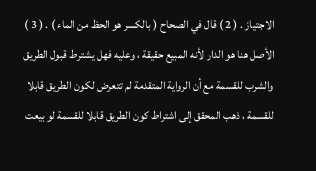الاجتياز . ( 2 ) قال في الصحاح ( بالكسر هو الحظ من الماء ) . ( 3 ) الأصل هنا هو الدار لأنه المبيع حقيقة ، وعليه فهل يشترط قبول الطريق والشرب للقسمة مع أن الرواية المتقدمة لم تتعرض لكون الطريق قابلا للقسمة ، ذهب المحقق إلى اشتراط كون الطريق قابلا للقسمة لو بيعت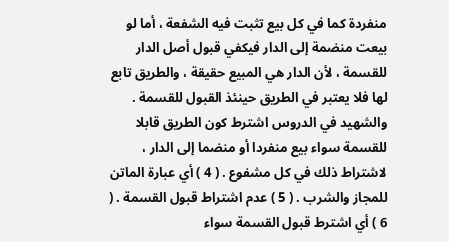منفردة كما في كل بيع تثبت فيه الشفعة ، أما لو بيعت منضمة إلى الدار فيكفي قبول أصل الدار للقسمة ، لأن الدار هي المبيع حقيقة ، والطريق تابع لها فلا يعتبر في الطريق حينئذ القبول للقسمة . والشهيد في الدروس اشترط كون الطريق قابلا للقسمة سواء بيع منفردا أو منضما إلى الدار ، لاشتراط ذلك في كل مشفوع . ( 4 ) أي عبارة الماتن للمجاز والشرب . ( 5 ) عدم اشتراط قبول القسمة . ( 6 ) أي اشترط قبول القسمة سواء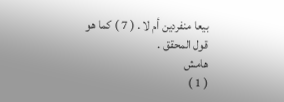بيعا منفردين أم لا . ( 7 ) كما هو قول المحقق .
هامش
( 1 )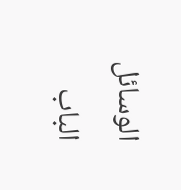الوسائل الباب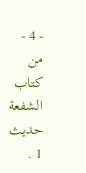- 4 - من كتاب الشفعة حديث 1 .